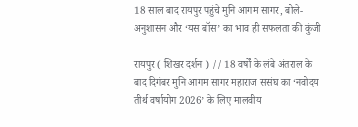18 साल बाद रायपुर पहुंचे मुनि आगम सागर, बोले- अनुशासन और ‘यस बॉस’ का भाव ही सफलता की कुंजी

रायपुर ( शिखर दर्शन ) // 18 वर्षों के लंबे अंतराल के बाद दिगंबर मुनि आगम सागर महाराज ससंघ का ‘नवोदय तीर्थ वर्षायोग 2026’ के लिए मालवीय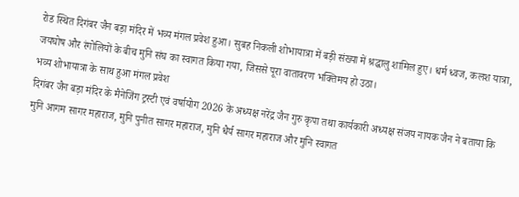रोड स्थित दिगंबर जैन बड़ा मंदिर में भव्य मंगल प्रवेश हुआ। सुबह निकली शोभायात्रा में बड़ी संख्या में श्रद्धालु शामिल हुए। धर्म ध्वज, कलश यात्रा, जयघोष और रंगोलियों के बीच मुनि संघ का स्वागत किया गया, जिससे पूरा वातावरण भक्तिमय हो उठा।
भव्य शोभायात्रा के साथ हुआ मंगल प्रवेश
दिगंबर जैन बड़ा मंदिर के मैनेजिंग ट्रस्टी एवं वर्षायोग 2026 के अध्यक्ष नरेंद्र जैन गुरु कृपा तथा कार्यकारी अध्यक्ष संजय नायक जैन ने बताया कि मुनि आगम सागर महाराज, मुनि पुनीत सागर महाराज, मुनि धैर्य सागर महाराज और मुनि स्वागत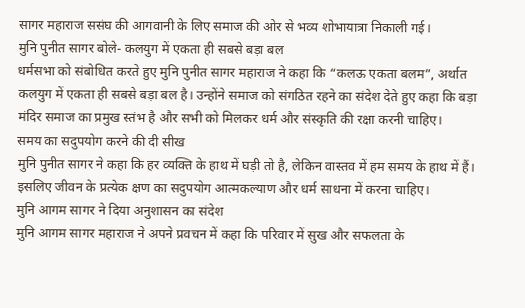सागर महाराज ससंघ की आगवानी के लिए समाज की ओर से भव्य शोभायात्रा निकाली गई।
मुनि पुनीत सागर बोले- कलयुग में एकता ही सबसे बड़ा बल
धर्मसभा को संबोधित करते हुए मुनि पुनीत सागर महाराज ने कहा कि “कलऊ एकता बलम”, अर्थात कलयुग में एकता ही सबसे बड़ा बल है। उन्होंने समाज को संगठित रहने का संदेश देते हुए कहा कि बड़ा मंदिर समाज का प्रमुख स्तंभ है और सभी को मिलकर धर्म और संस्कृति की रक्षा करनी चाहिए।
समय का सदुपयोग करने की दी सीख
मुनि पुनीत सागर ने कहा कि हर व्यक्ति के हाथ में घड़ी तो है, लेकिन वास्तव में हम समय के हाथ में हैं। इसलिए जीवन के प्रत्येक क्षण का सदुपयोग आत्मकल्याण और धर्म साधना में करना चाहिए।
मुनि आगम सागर ने दिया अनुशासन का संदेश
मुनि आगम सागर महाराज ने अपने प्रवचन में कहा कि परिवार में सुख और सफलता के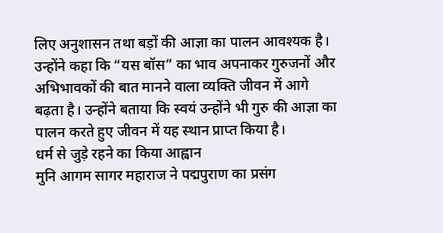लिए अनुशासन तथा बड़ों की आज्ञा का पालन आवश्यक है। उन्होंने कहा कि “यस बॉस” का भाव अपनाकर गुरुजनों और अभिभावकों की बात मानने वाला व्यक्ति जीवन में आगे बढ़ता है। उन्होंने बताया कि स्वयं उन्होंने भी गुरु की आज्ञा का पालन करते हुए जीवन में यह स्थान प्राप्त किया है।
धर्म से जुड़े रहने का किया आह्वान
मुनि आगम सागर महाराज ने पद्मपुराण का प्रसंग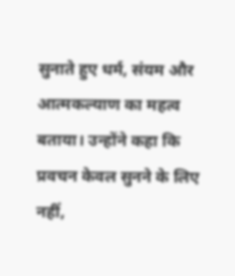सुनाते हुए धर्म, संयम और आत्मकल्याण का महत्व बताया। उन्होंने कहा कि प्रवचन केवल सुनने के लिए नहीं,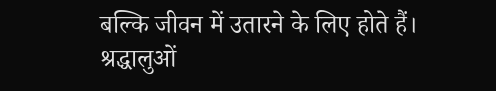बल्कि जीवन में उतारने के लिए होते हैं। श्रद्धालुओं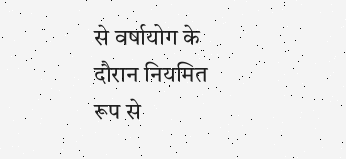से वर्षायोग के दौरान नियमित रूप से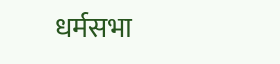धर्मसभा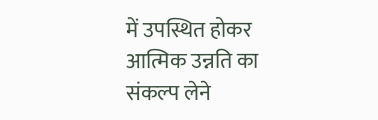में उपस्थित होकर आत्मिक उन्नति का संकल्प लेने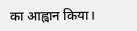का आह्वान किया।